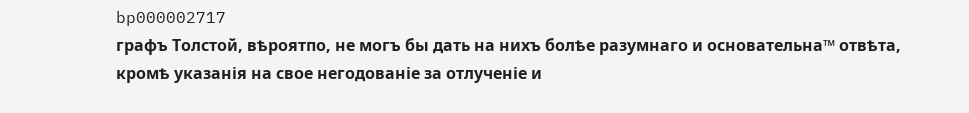bp000002717
графъ Толстой, вѣроятпо, не могъ бы дать на нихъ болѣе разумнаго и основательна™ отвѣта, кромѣ указанія на свое негодованіе за отлученіе и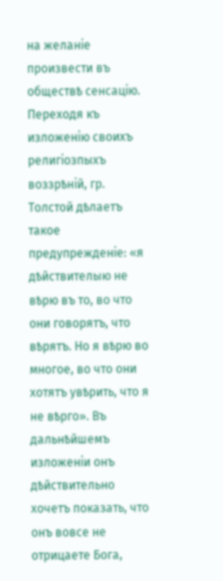на желаніе произвести въ обществѣ сенсацію. Переходя къ изложенію своихъ религіозпыхъ воззрѣній, гр. Толстой дѣлаетъ такое предупрежденіе: «я дѣйствителыю не вѣрю въ то, во что они говорятъ, что вѣрятъ. Но я вѣрю во многое, во что они хотятъ увѣрить, что я не вѣрго». Въ дальнѣйшемъ изложеніи онъ дѣйствительно хочетъ показать, что онъ вовсе не отрицаете Бога,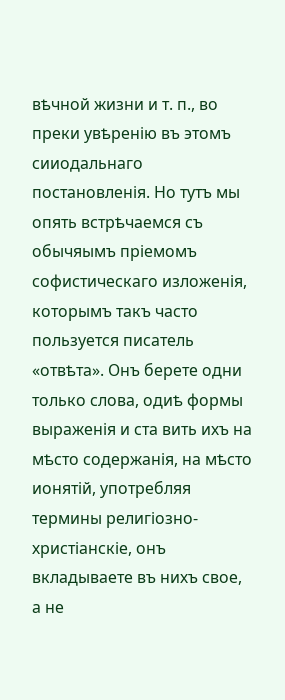вѣчной жизни и т. п., во преки увѣренію въ этомъ сииодальнаго постановленія. Но тутъ мы опять встрѣчаемся съ обычяымъ пріемомъ софистическаго изложенія, которымъ такъ часто пользуется писатель «отвѣта». Онъ берете одни только слова, одиѣ формы выраженія и ста вить ихъ на мѣсто содержанія, на мѣсто ионятій, употребляя термины религіозно-христіанскіе, онъ вкладываете въ нихъ свое, а не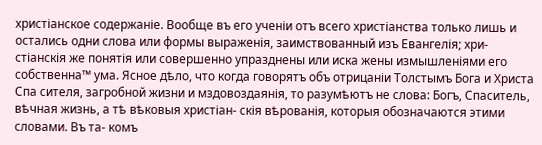христіанское содержаніе. Вообще въ его ученіи отъ всего христіанства только лишь и остались одни слова или формы выраженія, заимствованный изъ Евангелія; хри- стіанскія же понятія или совершенно упразднены или иска жены измышленіями его собственна™ ума. Ясное дѣло, что когда говорятъ объ отрицаніи Толстымъ Бога и Христа Спа сителя, загробной жизни и мздовоздаянія, то разумѣютъ не слова: Богъ, Спаситель, вѣчная жизнь, а тѣ вѣковыя христіан- скія вѣрованія, которыя обозначаются этими словами. Въ та- комъ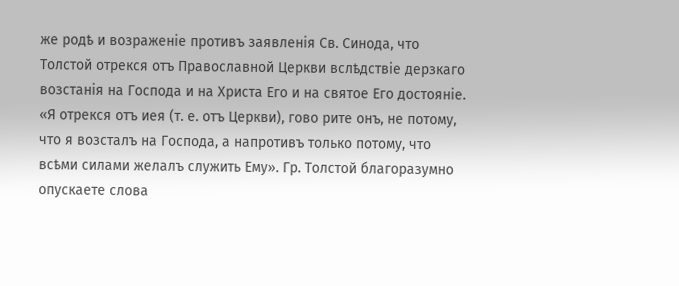же родѣ и возраженіе противъ заявленія Св. Синода, что Толстой отрекся отъ Православной Церкви вслѣдствіе дерзкаго возстанія на Господа и на Христа Его и на святое Его достояніе. «Я отрекся отъ иея (т. е. отъ Церкви), гово рите онъ, не потому, что я возсталъ на Господа, а напротивъ только потому, что всѣми силами желалъ служить Ему». Гр. Толстой благоразумно опускаете слова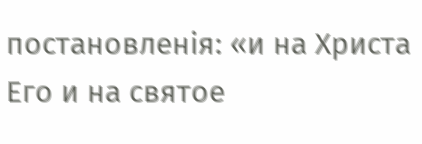постановленія: «и на Христа Его и на святое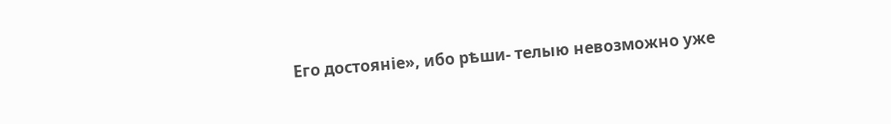Его достояніе», ибо рѣши- телыю невозможно уже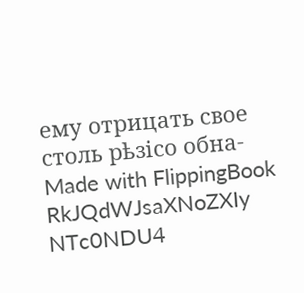ему отрицать свое столь рѣзісо обна-
Made with FlippingBook
RkJQdWJsaXNoZXIy NTc0NDU4